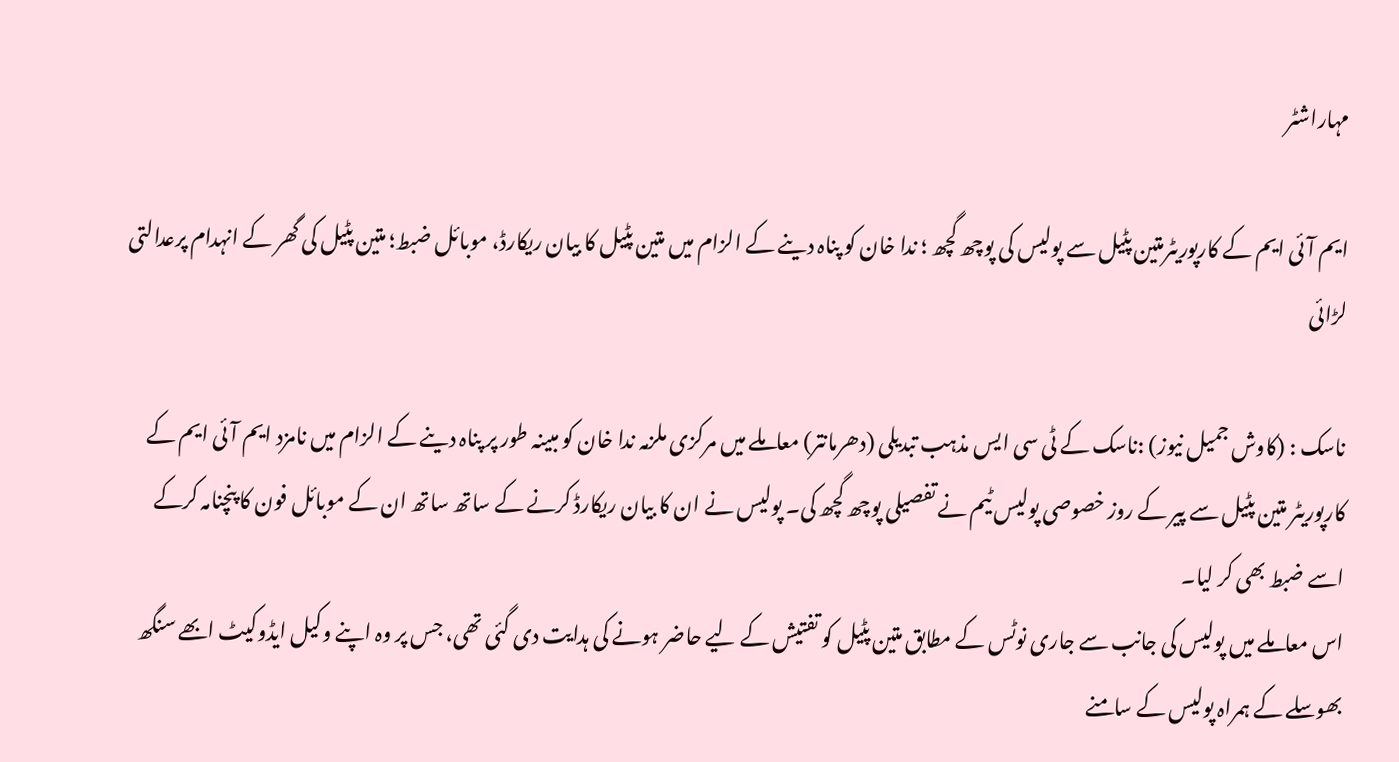مہاراشٹر

ایم آئی ایم کے کارپوریٹرمتین پٹیل سے پولیس کی پوچھ گچھ ؛ ندا خان کو پناہ دینے کے الزام میں متین پٹیل کا بیان ریکارڈ، موبائل ضبط؛ متین پٹیل کی گھر کے انہدام پرعدالتی لڑائی

ناسک : (کاوش جمیل نیوز) :ناسک کے ٹی سی ایس مذہب تبدیلی (دھرمانتر) معاملے میں مرکزی ملزمہ ندا خان کو مبینہ طور پر پناہ دینے کے الزام میں نامزد ایم آئی ایم کے کارپوریٹر متین پٹیل سے پیر کے روز خصوصی پولیس ٹیم نے تفصیلی پوچھ گچھ کی۔ پولیس نے ان کا بیان ریکارڈ کرنے کے ساتھ ساتھ ان کے موبائل فون کا پنچنامہ کرکے اسے ضبط بھی کر لیا۔
اس معاملے میں پولیس کی جانب سے جاری نوٹس کے مطابق متین پٹیل کو تفتیش کے لیے حاضر ہونے کی ہدایت دی گئی تھی، جس پر وہ اپنے وکیل ایڈوکیٹ ابھے سنگھ بھوسلے کے ہمراہ پولیس کے سامنے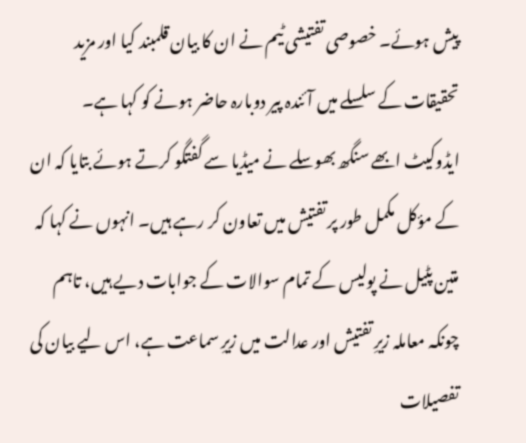پیش ہوئے۔ خصوصی تفتیشی ٹیم نے ان کا بیان قلمبند کیا اور مزید تحقیقات کے سلسلے میں آئندہ پیر دوبارہ حاضر ہونے کو کہا ہے۔
ایڈوکیٹ ابھے سنگھ بھوسلے نے میڈیا سے گفتگو کرتے ہوئے بتایا کہ ان کے مؤکل مکمل طور پر تفتیش میں تعاون کر رہے ہیں۔ انہوں نے کہا کہ متین پٹیل نے پولیس کے تمام سوالات کے جوابات دیے ہیں، تاہم چونکہ معاملہ زیرِ تفتیش اور عدالت میں زیرِ سماعت ہے، اس لیے بیان کی تفصیلات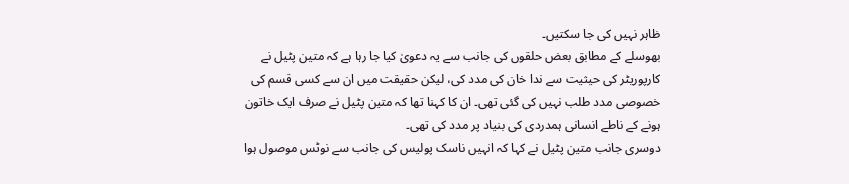ظاہر نہیں کی جا سکتیں۔
بھوسلے کے مطابق بعض حلقوں کی جانب سے یہ دعویٰ کیا جا رہا ہے کہ متین پٹیل نے کارپوریٹر کی حیثیت سے ندا خان کی مدد کی، لیکن حقیقت میں ان سے کسی قسم کی خصوصی مدد طلب نہیں کی گئی تھی۔ ان کا کہنا تھا کہ متین پٹیل نے صرف ایک خاتون ہونے کے ناطے انسانی ہمدردی کی بنیاد پر مدد کی تھی۔
دوسری جانب متین پٹیل نے کہا کہ انہیں ناسک پولیس کی جانب سے نوٹس موصول ہوا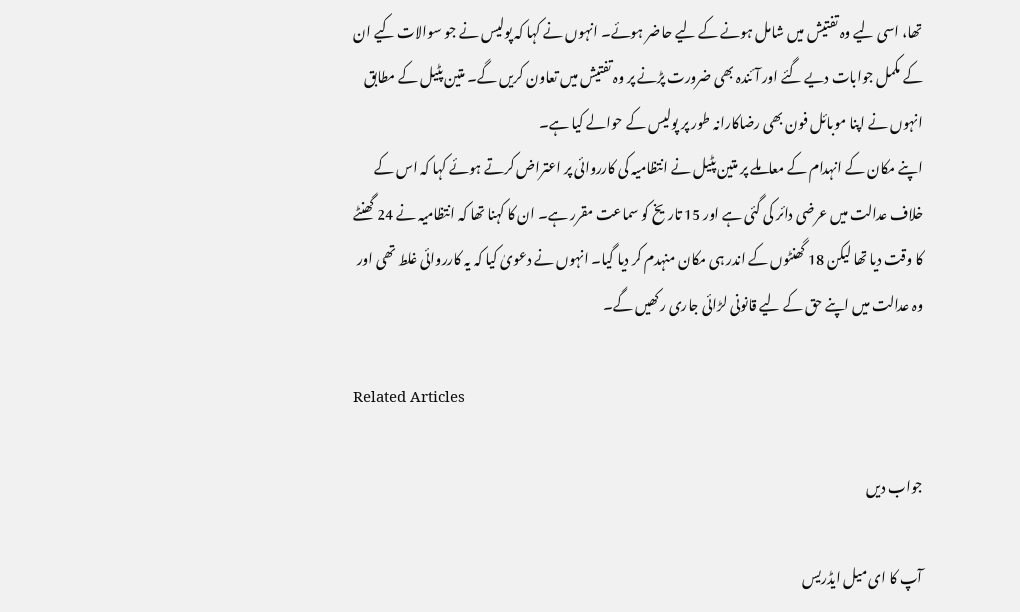تھا، اسی لیے وہ تفتیش میں شامل ہونے کے لیے حاضر ہوئے۔ انہوں نے کہا کہ پولیس نے جو سوالات کیے ان کے مکمل جوابات دیے گئے اور آئندہ بھی ضرورت پڑنے پر وہ تفتیش میں تعاون کریں گے۔ متین پٹیل کے مطابق انہوں نے اپنا موبائل فون بھی رضاکارانہ طور پر پولیس کے حوالے کیا ہے۔
اپنے مکان کے انہدام کے معاملے پر متین پٹیل نے انتظامیہ کی کارروائی پر اعتراض کرتے ہوئے کہا کہ اس کے خلاف عدالت میں عرضی دائر کی گئی ہے اور 15 تاریخ کو سماعت مقرر ہے۔ ان کا کہنا تھا کہ انتظامیہ نے 24 گھنٹے کا وقت دیا تھا لیکن 18 گھنٹوں کے اندر ہی مکان منہدم کر دیا گیا۔ انہوں نے دعویٰ کیا کہ یہ کارروائی غلط تھی اور وہ عدالت میں اپنے حق کے لیے قانونی لڑائی جاری رکھیں گے۔

Related Articles

جواب دیں

آپ کا ای میل ایڈریس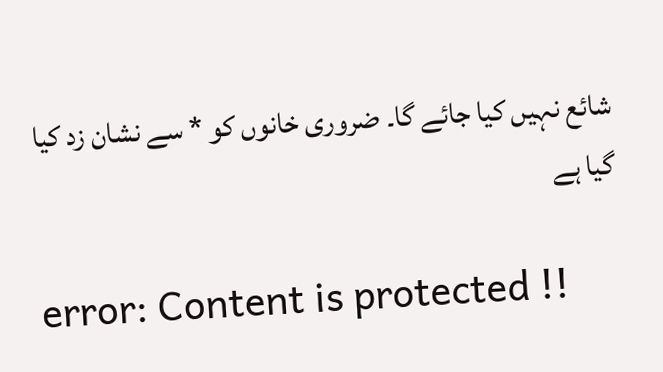شائع نہیں کیا جائے گا۔ ضروری خانوں کو * سے نشان زد کیا گیا ہے

error: Content is protected !!